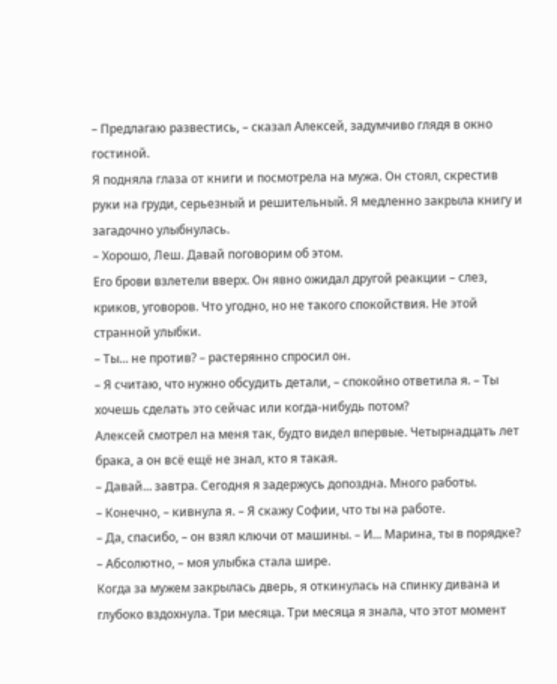– Предлагаю развестись, – сказал Алексей, задумчиво глядя в окно гостиной.
Я подняла глаза от книги и посмотрела на мужа. Он стоял, скрестив руки на груди, серьезный и решительный. Я медленно закрыла книгу и загадочно улыбнулась.
– Хорошо, Леш. Давай поговорим об этом.
Его брови взлетели вверх. Он явно ожидал другой реакции – слез, криков, уговоров. Что угодно, но не такого спокойствия. Не этой странной улыбки.
– Ты... не против? – растерянно спросил он.
– Я считаю, что нужно обсудить детали, – спокойно ответила я. – Ты хочешь сделать это сейчас или когда-нибудь потом?
Алексей смотрел на меня так, будто видел впервые. Четырнадцать лет брака, а он всё ещё не знал, кто я такая.
– Давай... завтра. Сегодня я задержусь допоздна. Много работы.
– Конечно, – кивнула я. – Я скажу Софии, что ты на работе.
– Да, спасибо, – он взял ключи от машины. – И... Марина, ты в порядке?
– Абсолютно, – моя улыбка стала шире.
Когда за мужем закрылась дверь, я откинулась на спинку дивана и глубоко вздохнула. Три месяца. Три месяца я знала, что этот момент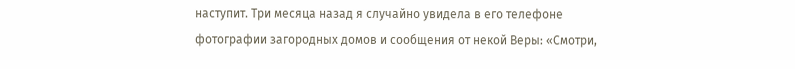наступит. Три месяца назад я случайно увидела в его телефоне фотографии загородных домов и сообщения от некой Веры: «Смотри,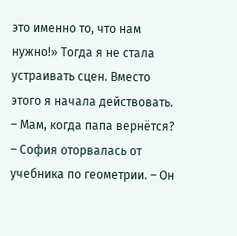это именно то, что нам нужно!» Тогда я не стала устраивать сцен. Вместо этого я начала действовать.
– Мам, когда папа вернётся? – София оторвалась от учебника по геометрии. – Он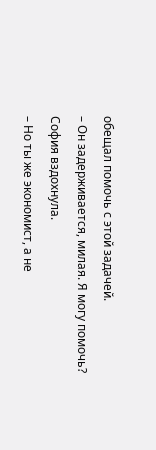обещал помочь с этой задачей.
– Он задерживается, милая. Я могу помочь?
София вздохнула.
– Но ты же экономист, а не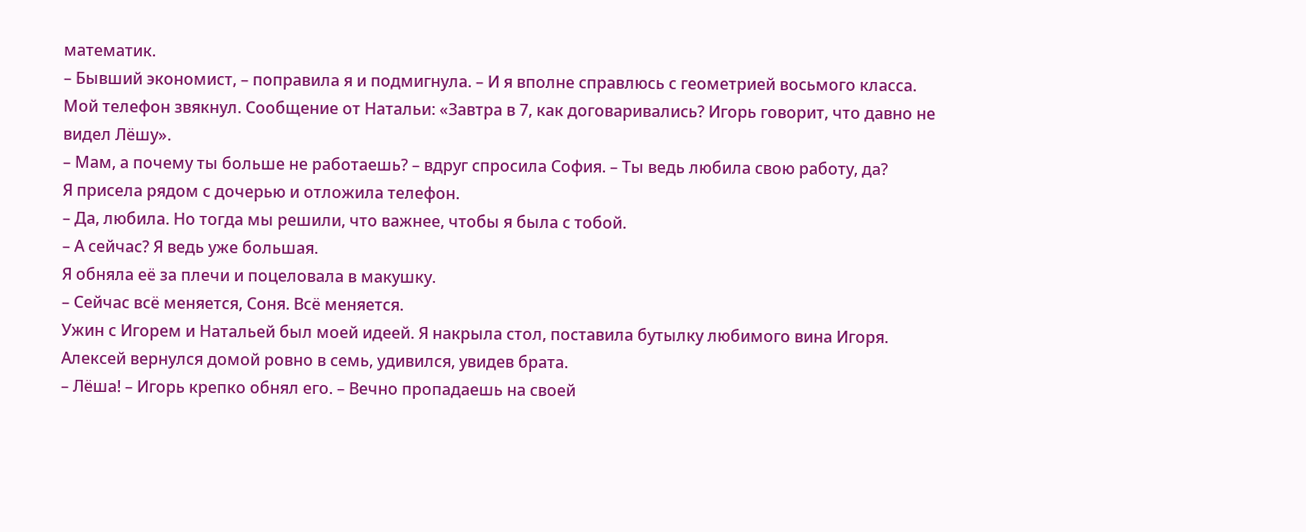математик.
– Бывший экономист, – поправила я и подмигнула. – И я вполне справлюсь с геометрией восьмого класса.
Мой телефон звякнул. Сообщение от Натальи: «Завтра в 7, как договаривались? Игорь говорит, что давно не видел Лёшу».
– Мам, а почему ты больше не работаешь? – вдруг спросила София. – Ты ведь любила свою работу, да?
Я присела рядом с дочерью и отложила телефон.
– Да, любила. Но тогда мы решили, что важнее, чтобы я была с тобой.
– А сейчас? Я ведь уже большая.
Я обняла её за плечи и поцеловала в макушку.
– Сейчас всё меняется, Соня. Всё меняется.
Ужин с Игорем и Натальей был моей идеей. Я накрыла стол, поставила бутылку любимого вина Игоря. Алексей вернулся домой ровно в семь, удивился, увидев брата.
– Лёша! – Игорь крепко обнял его. – Вечно пропадаешь на своей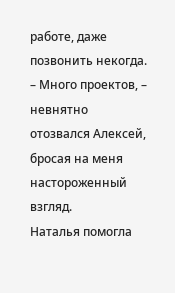работе, даже позвонить некогда.
– Много проектов, – невнятно отозвался Алексей, бросая на меня настороженный взгляд.
Наталья помогла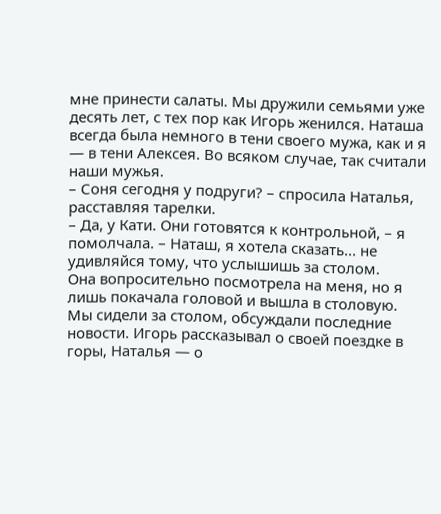мне принести салаты. Мы дружили семьями уже десять лет, с тех пор как Игорь женился. Наташа всегда была немного в тени своего мужа, как и я — в тени Алексея. Во всяком случае, так считали наши мужья.
– Соня сегодня у подруги? – спросила Наталья, расставляя тарелки.
– Да, у Кати. Они готовятся к контрольной, – я помолчала. – Наташ, я хотела сказать... не удивляйся тому, что услышишь за столом.
Она вопросительно посмотрела на меня, но я лишь покачала головой и вышла в столовую.
Мы сидели за столом, обсуждали последние новости. Игорь рассказывал о своей поездке в горы, Наталья — о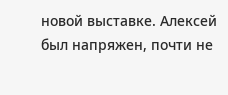новой выставке. Алексей был напряжен, почти не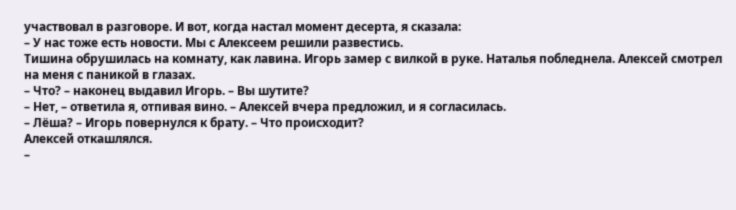участвовал в разговоре. И вот, когда настал момент десерта, я сказала:
– У нас тоже есть новости. Мы с Алексеем решили развестись.
Тишина обрушилась на комнату, как лавина. Игорь замер с вилкой в руке. Наталья побледнела. Алексей смотрел на меня с паникой в глазах.
– Что? – наконец выдавил Игорь. – Вы шутите?
– Нет, – ответила я, отпивая вино. – Алексей вчера предложил, и я согласилась.
– Лёша? – Игорь повернулся к брату. – Что происходит?
Алексей откашлялся.
–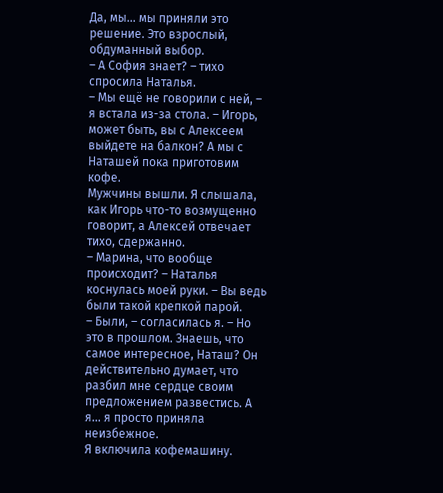Да, мы... мы приняли это решение. Это взрослый, обдуманный выбор.
– А София знает? – тихо спросила Наталья.
– Мы ещё не говорили с ней, – я встала из-за стола. – Игорь, может быть, вы с Алексеем выйдете на балкон? А мы с Наташей пока приготовим кофе.
Мужчины вышли. Я слышала, как Игорь что-то возмущенно говорит, а Алексей отвечает тихо, сдержанно.
– Марина, что вообще происходит? – Наталья коснулась моей руки. – Вы ведь были такой крепкой парой.
– Были, – согласилась я. – Но это в прошлом. Знаешь, что самое интересное, Наташ? Он действительно думает, что разбил мне сердце своим предложением развестись. А я... я просто приняла неизбежное.
Я включила кофемашину.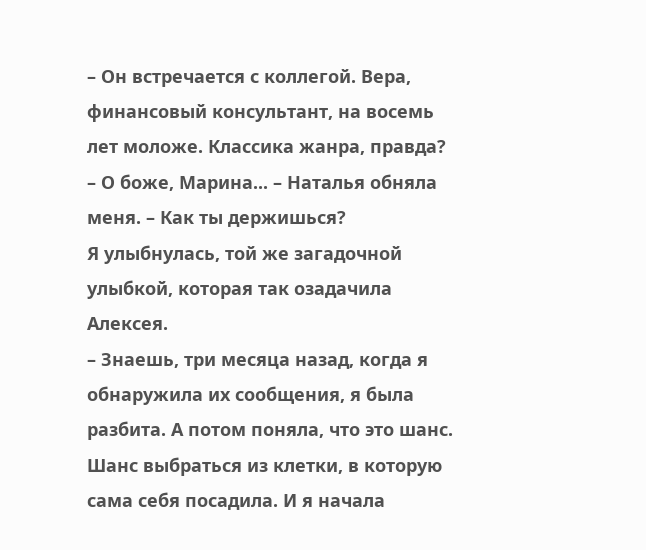– Он встречается с коллегой. Вера, финансовый консультант, на восемь лет моложе. Классика жанра, правда?
– О боже, Марина... – Наталья обняла меня. – Как ты держишься?
Я улыбнулась, той же загадочной улыбкой, которая так озадачила Алексея.
– Знаешь, три месяца назад, когда я обнаружила их сообщения, я была разбита. А потом поняла, что это шанс. Шанс выбраться из клетки, в которую сама себя посадила. И я начала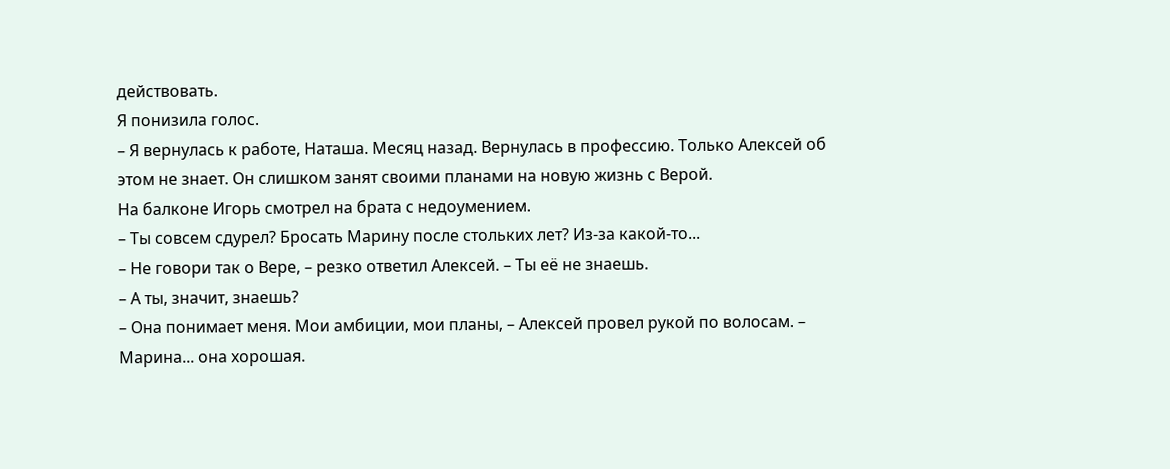действовать.
Я понизила голос.
– Я вернулась к работе, Наташа. Месяц назад. Вернулась в профессию. Только Алексей об этом не знает. Он слишком занят своими планами на новую жизнь с Верой.
На балконе Игорь смотрел на брата с недоумением.
– Ты совсем сдурел? Бросать Марину после стольких лет? Из-за какой-то...
– Не говори так о Вере, – резко ответил Алексей. – Ты её не знаешь.
– А ты, значит, знаешь?
– Она понимает меня. Мои амбиции, мои планы, – Алексей провел рукой по волосам. – Марина... она хорошая.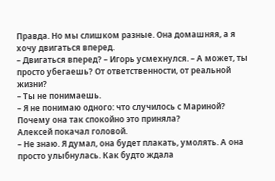Правда. Но мы слишком разные. Она домашняя, а я хочу двигаться вперед.
– Двигаться вперед? – Игорь усмехнулся. – А может, ты просто убегаешь? От ответственности, от реальной жизни?
– Ты не понимаешь.
– Я не понимаю одного: что случилось с Мариной? Почему она так спокойно это приняла?
Алексей покачал головой.
– Не знаю. Я думал, она будет плакать, умолять. А она просто улыбнулась. Как будто ждала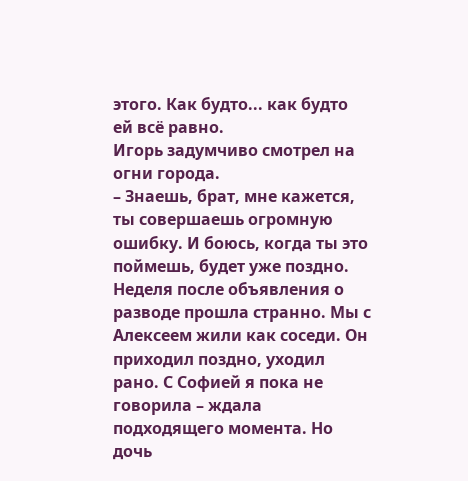этого. Как будто... как будто ей всё равно.
Игорь задумчиво смотрел на огни города.
– Знаешь, брат, мне кажется, ты совершаешь огромную ошибку. И боюсь, когда ты это поймешь, будет уже поздно.
Неделя после объявления о разводе прошла странно. Мы с Алексеем жили как соседи. Он приходил поздно, уходил рано. С Софией я пока не говорила – ждала подходящего момента. Но дочь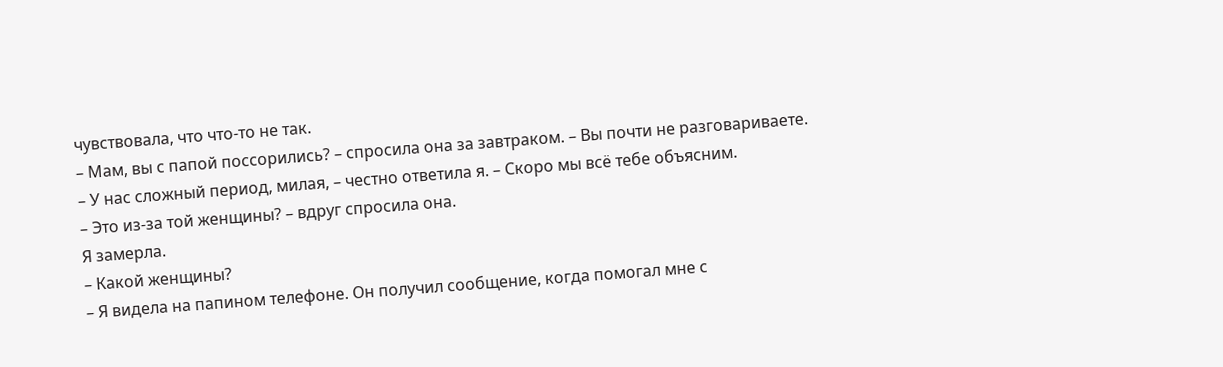чувствовала, что что-то не так.
– Мам, вы с папой поссорились? – спросила она за завтраком. – Вы почти не разговариваете.
– У нас сложный период, милая, – честно ответила я. – Скоро мы всё тебе объясним.
– Это из-за той женщины? – вдруг спросила она.
Я замерла.
– Какой женщины?
– Я видела на папином телефоне. Он получил сообщение, когда помогал мне с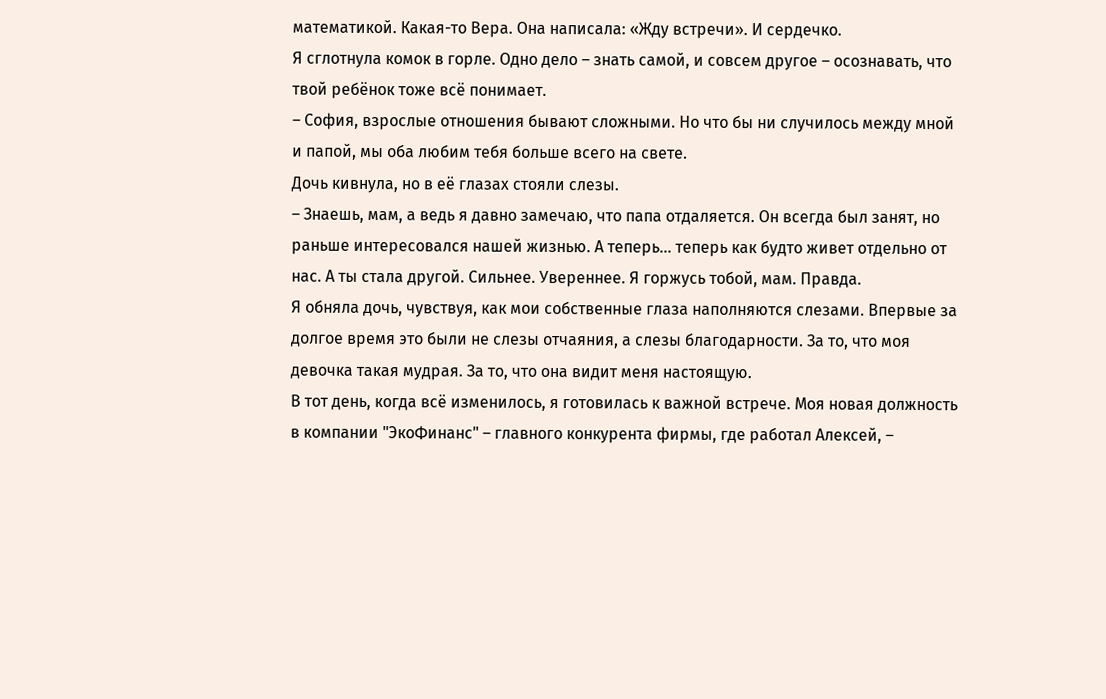математикой. Какая-то Вера. Она написала: «Жду встречи». И сердечко.
Я сглотнула комок в горле. Одно дело – знать самой, и совсем другое – осознавать, что твой ребёнок тоже всё понимает.
– София, взрослые отношения бывают сложными. Но что бы ни случилось между мной и папой, мы оба любим тебя больше всего на свете.
Дочь кивнула, но в её глазах стояли слезы.
– Знаешь, мам, а ведь я давно замечаю, что папа отдаляется. Он всегда был занят, но раньше интересовался нашей жизнью. А теперь... теперь как будто живет отдельно от нас. А ты стала другой. Сильнее. Увереннее. Я горжусь тобой, мам. Правда.
Я обняла дочь, чувствуя, как мои собственные глаза наполняются слезами. Впервые за долгое время это были не слезы отчаяния, а слезы благодарности. За то, что моя девочка такая мудрая. За то, что она видит меня настоящую.
В тот день, когда всё изменилось, я готовилась к важной встрече. Моя новая должность в компании "ЭкоФинанс" – главного конкурента фирмы, где работал Алексей, –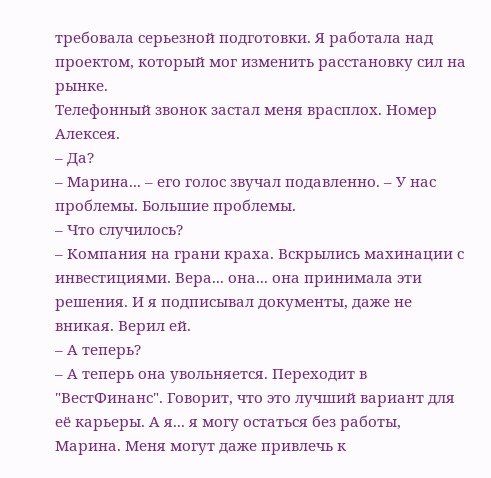требовала серьезной подготовки. Я работала над проектом, который мог изменить расстановку сил на рынке.
Телефонный звонок застал меня врасплох. Номер Алексея.
– Да?
– Марина... – его голос звучал подавленно. – У нас проблемы. Большие проблемы.
– Что случилось?
– Компания на грани краха. Вскрылись махинации с инвестициями. Вера... она... она принимала эти решения. И я подписывал документы, даже не вникая. Верил ей.
– А теперь?
– А теперь она увольняется. Переходит в "ВестФинанс". Говорит, что это лучший вариант для её карьеры. А я... я могу остаться без работы, Марина. Меня могут даже привлечь к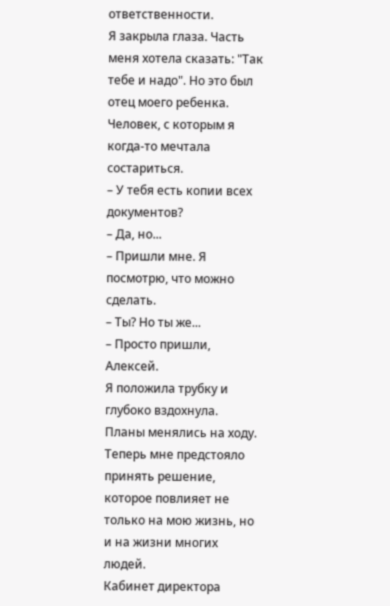ответственности.
Я закрыла глаза. Часть меня хотела сказать: "Так тебе и надо". Но это был отец моего ребенка. Человек, с которым я когда-то мечтала состариться.
– У тебя есть копии всех документов?
– Да, но...
– Пришли мне. Я посмотрю, что можно сделать.
– Ты? Но ты же...
– Просто пришли, Алексей.
Я положила трубку и глубоко вздохнула. Планы менялись на ходу. Теперь мне предстояло принять решение, которое повлияет не только на мою жизнь, но и на жизни многих людей.
Кабинет директора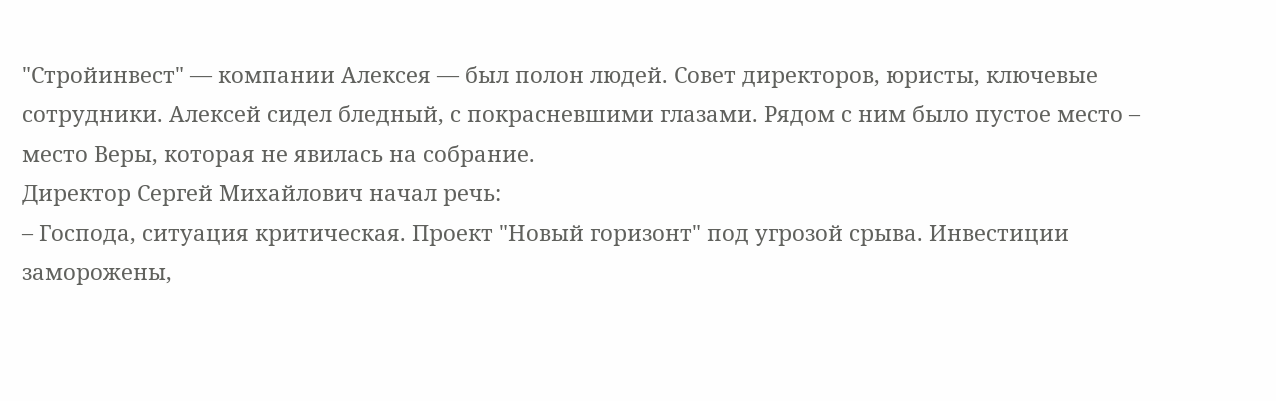"Стройинвест" — компании Алексея — был полон людей. Совет директоров, юристы, ключевые сотрудники. Алексей сидел бледный, с покрасневшими глазами. Рядом с ним было пустое место – место Веры, которая не явилась на собрание.
Директор Сергей Михайлович начал речь:
– Господа, ситуация критическая. Проект "Новый горизонт" под угрозой срыва. Инвестиции заморожены,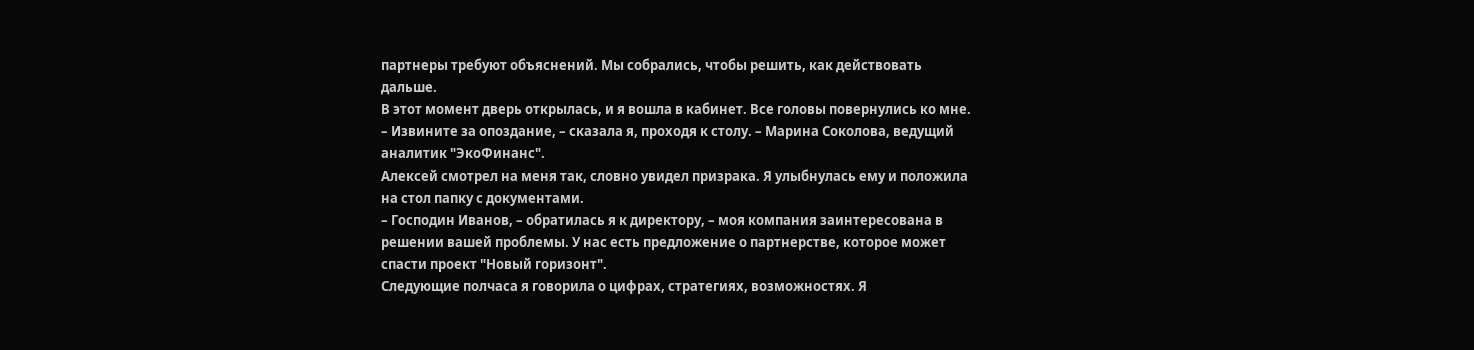партнеры требуют объяснений. Мы собрались, чтобы решить, как действовать дальше.
В этот момент дверь открылась, и я вошла в кабинет. Все головы повернулись ко мне.
– Извините за опоздание, – сказала я, проходя к столу. – Марина Соколова, ведущий аналитик "ЭкоФинанс".
Алексей смотрел на меня так, словно увидел призрака. Я улыбнулась ему и положила на стол папку с документами.
– Господин Иванов, – обратилась я к директору, – моя компания заинтересована в решении вашей проблемы. У нас есть предложение о партнерстве, которое может спасти проект "Новый горизонт".
Следующие полчаса я говорила о цифрах, стратегиях, возможностях. Я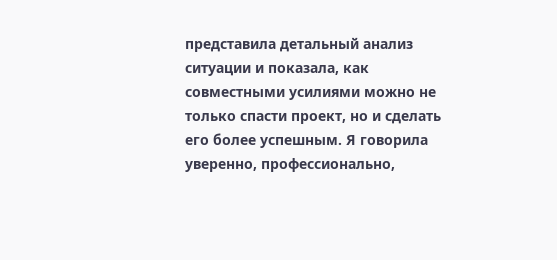представила детальный анализ ситуации и показала, как совместными усилиями можно не только спасти проект, но и сделать его более успешным. Я говорила уверенно, профессионально,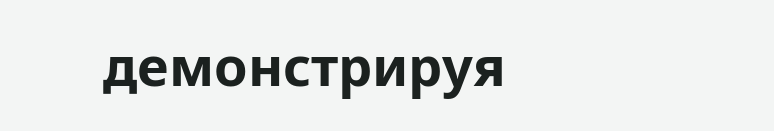демонстрируя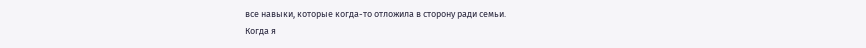все навыки, которые когда-то отложила в сторону ради семьи.
Когда я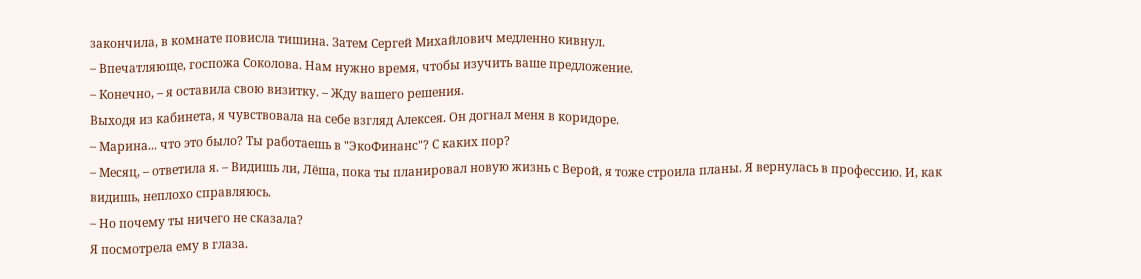закончила, в комнате повисла тишина. Затем Сергей Михайлович медленно кивнул.
– Впечатляюще, госпожа Соколова. Нам нужно время, чтобы изучить ваше предложение.
– Конечно, – я оставила свою визитку. – Жду вашего решения.
Выходя из кабинета, я чувствовала на себе взгляд Алексея. Он догнал меня в коридоре.
– Марина... что это было? Ты работаешь в "ЭкоФинанс"? С каких пор?
– Месяц, – ответила я. – Видишь ли, Лёша, пока ты планировал новую жизнь с Верой, я тоже строила планы. Я вернулась в профессию. И, как видишь, неплохо справляюсь.
– Но почему ты ничего не сказала?
Я посмотрела ему в глаза.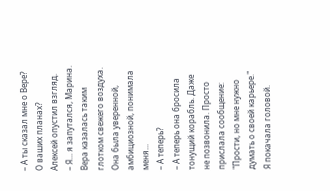– А ты сказал мне о Вере? О ваших планах?
Алексей опустил взгляд.
– Я... я запутался, Марина. Вера казалась таким глотком свежего воздуха. Она была уверенной, амбициозной, понимала меня...
– А теперь?
– А теперь она бросила тонущий корабль. Даже не позвонила. Просто прислала сообщение: "Прости, но мне нужно думать о своей карьере."
Я покачала головой.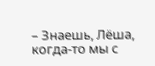– Знаешь, Лёша, когда-то мы с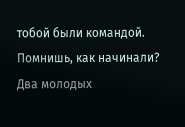тобой были командой. Помнишь, как начинали? Два молодых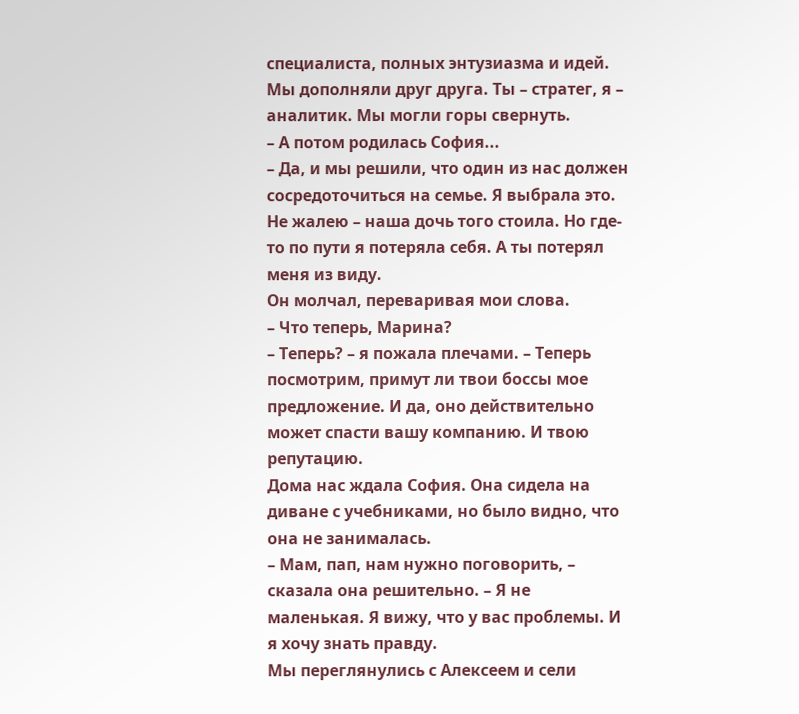специалиста, полных энтузиазма и идей. Мы дополняли друг друга. Ты – стратег, я – аналитик. Мы могли горы свернуть.
– А потом родилась София...
– Да, и мы решили, что один из нас должен сосредоточиться на семье. Я выбрала это. Не жалею – наша дочь того стоила. Но где-то по пути я потеряла себя. А ты потерял меня из виду.
Он молчал, переваривая мои слова.
– Что теперь, Марина?
– Теперь? – я пожала плечами. – Теперь посмотрим, примут ли твои боссы мое предложение. И да, оно действительно может спасти вашу компанию. И твою репутацию.
Дома нас ждала София. Она сидела на диване с учебниками, но было видно, что она не занималась.
– Мам, пап, нам нужно поговорить, – сказала она решительно. – Я не маленькая. Я вижу, что у вас проблемы. И я хочу знать правду.
Мы переглянулись с Алексеем и сели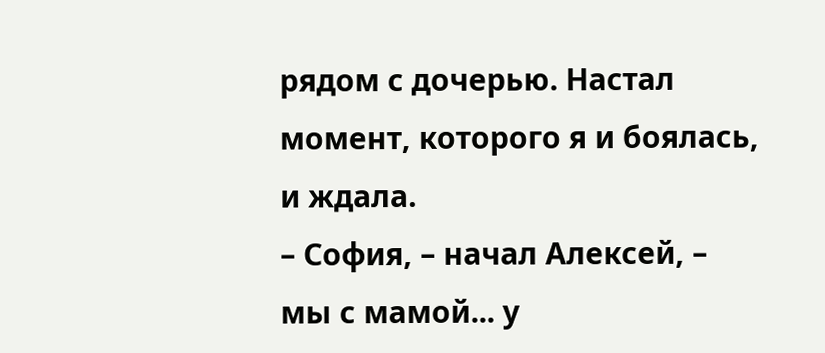рядом с дочерью. Настал момент, которого я и боялась, и ждала.
– София, – начал Алексей, – мы с мамой... у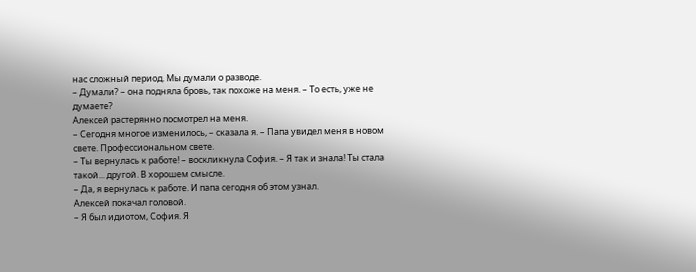нас сложный период. Мы думали о разводе.
– Думали? – она подняла бровь, так похоже на меня. – То есть, уже не думаете?
Алексей растерянно посмотрел на меня.
– Сегодня многое изменилось, – сказала я. – Папа увидел меня в новом свете. Профессиональном свете.
– Ты вернулась к работе! – воскликнула София. – Я так и знала! Ты стала такой... другой. В хорошем смысле.
– Да, я вернулась к работе. И папа сегодня об этом узнал.
Алексей покачал головой.
– Я был идиотом, София. Я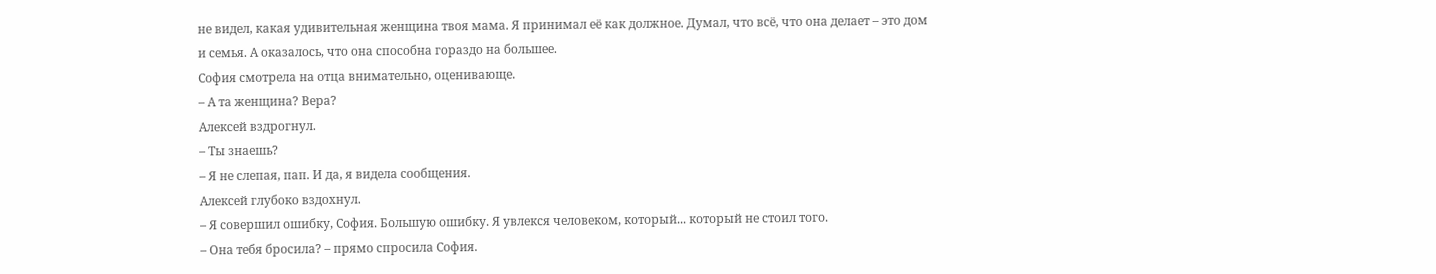не видел, какая удивительная женщина твоя мама. Я принимал её как должное. Думал, что всё, что она делает – это дом и семья. А оказалось, что она способна гораздо на большее.
София смотрела на отца внимательно, оценивающе.
– А та женщина? Вера?
Алексей вздрогнул.
– Ты знаешь?
– Я не слепая, пап. И да, я видела сообщения.
Алексей глубоко вздохнул.
– Я совершил ошибку, София. Большую ошибку. Я увлекся человеком, который... который не стоил того.
– Она тебя бросила? – прямо спросила София.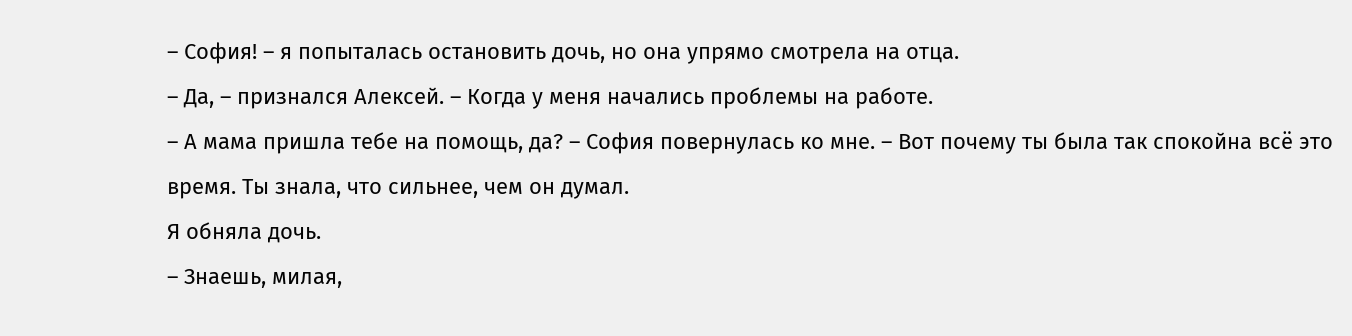– София! – я попыталась остановить дочь, но она упрямо смотрела на отца.
– Да, – признался Алексей. – Когда у меня начались проблемы на работе.
– А мама пришла тебе на помощь, да? – София повернулась ко мне. – Вот почему ты была так спокойна всё это время. Ты знала, что сильнее, чем он думал.
Я обняла дочь.
– Знаешь, милая,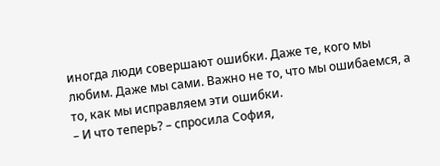иногда люди совершают ошибки. Даже те, кого мы любим. Даже мы сами. Важно не то, что мы ошибаемся, а то, как мы исправляем эти ошибки.
– И что теперь? – спросила София,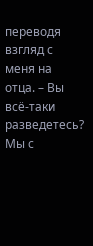переводя взгляд с меня на отца. – Вы всё-таки разведетесь?
Мы с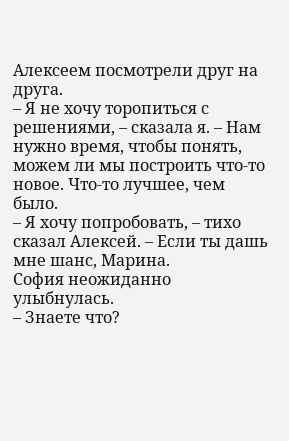Алексеем посмотрели друг на друга.
– Я не хочу торопиться с решениями, – сказала я. – Нам нужно время, чтобы понять, можем ли мы построить что-то новое. Что-то лучшее, чем было.
– Я хочу попробовать, – тихо сказал Алексей. – Если ты дашь мне шанс, Марина.
София неожиданно улыбнулась.
– Знаете что?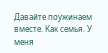Давайте поужинаем вместе. Как семья. У меня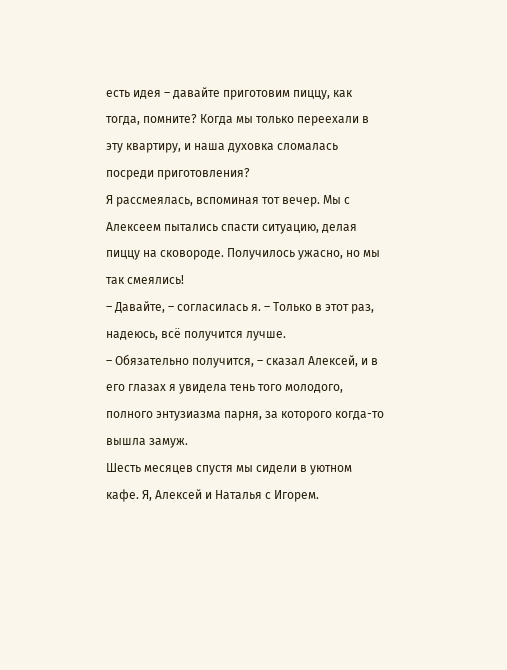есть идея – давайте приготовим пиццу, как тогда, помните? Когда мы только переехали в эту квартиру, и наша духовка сломалась посреди приготовления?
Я рассмеялась, вспоминая тот вечер. Мы с Алексеем пытались спасти ситуацию, делая пиццу на сковороде. Получилось ужасно, но мы так смеялись!
– Давайте, – согласилась я. – Только в этот раз, надеюсь, всё получится лучше.
– Обязательно получится, – сказал Алексей, и в его глазах я увидела тень того молодого, полного энтузиазма парня, за которого когда-то вышла замуж.
Шесть месяцев спустя мы сидели в уютном кафе. Я, Алексей и Наталья с Игорем.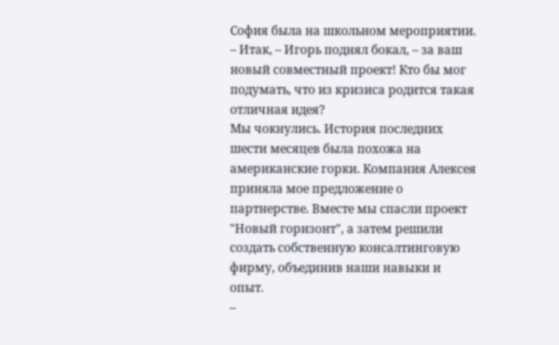София была на школьном мероприятии.
– Итак, – Игорь поднял бокал, – за ваш новый совместный проект! Кто бы мог подумать, что из кризиса родится такая отличная идея?
Мы чокнулись. История последних шести месяцев была похожа на американские горки. Компания Алексея приняла мое предложение о партнерстве. Вместе мы спасли проект "Новый горизонт", а затем решили создать собственную консалтинговую фирму, объединив наши навыки и опыт.
–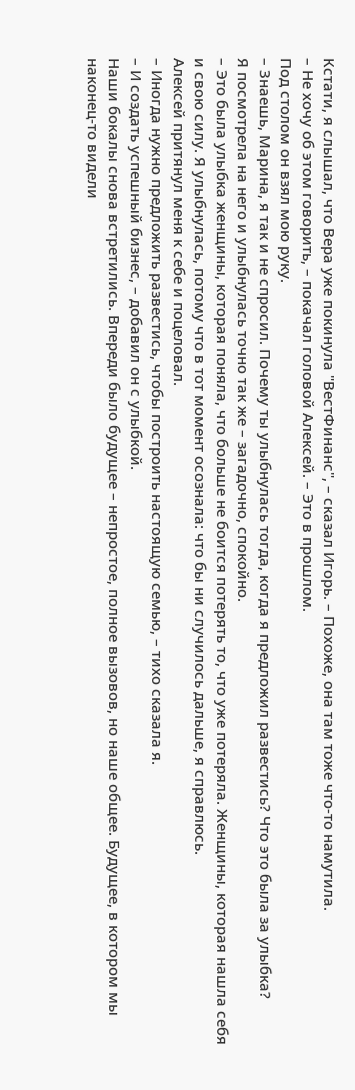Кстати, я слышал, что Вера уже покинула "ВестФинанс", – сказал Игорь. – Похоже, она там тоже что-то намутила.
– Не хочу об этом говорить, – покачал головой Алексей. – Это в прошлом.
Под столом он взял мою руку.
– Знаешь, Марина, я так и не спросил. Почему ты улыбнулась тогда, когда я предложил развестись? Что это была за улыбка?
Я посмотрела на него и улыбнулась точно так же – загадочно, спокойно.
– Это была улыбка женщины, которая поняла, что больше не боится потерять то, что уже потеряла. Женщины, которая нашла себя и свою силу. Я улыбнулась, потому что в тот момент осознала: что бы ни случилось дальше, я справлюсь.
Алексей притянул меня к себе и поцеловал.
– Иногда нужно предложить развестись, чтобы построить настоящую семью, – тихо сказала я.
– И создать успешный бизнес, – добавил он с улыбкой.
Наши бокалы снова встретились. Впереди было будущее – непростое, полное вызовов, но наше общее. Будущее, в котором мы наконец-то видели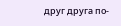друг друга по-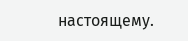настоящему.